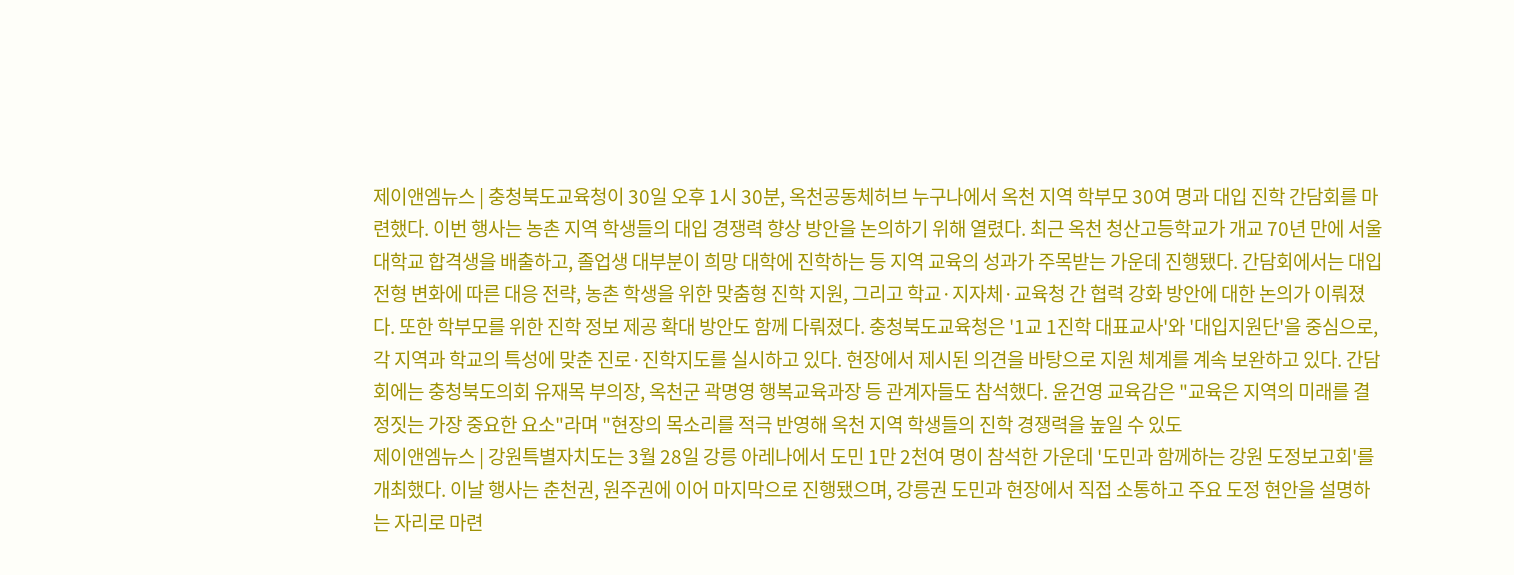제이앤엠뉴스 | 충청북도교육청이 30일 오후 1시 30분, 옥천공동체허브 누구나에서 옥천 지역 학부모 30여 명과 대입 진학 간담회를 마련했다. 이번 행사는 농촌 지역 학생들의 대입 경쟁력 향상 방안을 논의하기 위해 열렸다. 최근 옥천 청산고등학교가 개교 70년 만에 서울대학교 합격생을 배출하고, 졸업생 대부분이 희망 대학에 진학하는 등 지역 교육의 성과가 주목받는 가운데 진행됐다. 간담회에서는 대입 전형 변화에 따른 대응 전략, 농촌 학생을 위한 맞춤형 진학 지원, 그리고 학교·지자체·교육청 간 협력 강화 방안에 대한 논의가 이뤄졌다. 또한 학부모를 위한 진학 정보 제공 확대 방안도 함께 다뤄졌다. 충청북도교육청은 '1교 1진학 대표교사'와 '대입지원단'을 중심으로, 각 지역과 학교의 특성에 맞춘 진로·진학지도를 실시하고 있다. 현장에서 제시된 의견을 바탕으로 지원 체계를 계속 보완하고 있다. 간담회에는 충청북도의회 유재목 부의장, 옥천군 곽명영 행복교육과장 등 관계자들도 참석했다. 윤건영 교육감은 "교육은 지역의 미래를 결정짓는 가장 중요한 요소"라며 "현장의 목소리를 적극 반영해 옥천 지역 학생들의 진학 경쟁력을 높일 수 있도
제이앤엠뉴스 | 강원특별자치도는 3월 28일 강릉 아레나에서 도민 1만 2천여 명이 참석한 가운데 '도민과 함께하는 강원 도정보고회'를 개최했다. 이날 행사는 춘천권, 원주권에 이어 마지막으로 진행됐으며, 강릉권 도민과 현장에서 직접 소통하고 주요 도정 현안을 설명하는 자리로 마련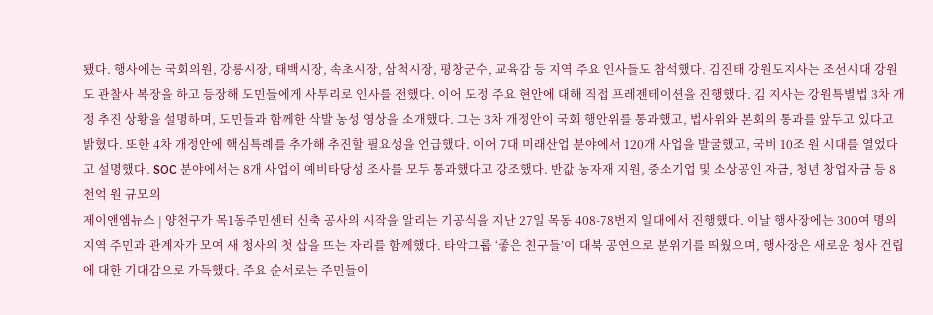됐다. 행사에는 국회의원, 강릉시장, 태백시장, 속초시장, 삼척시장, 평창군수, 교육감 등 지역 주요 인사들도 참석했다. 김진태 강원도지사는 조선시대 강원도 관찰사 복장을 하고 등장해 도민들에게 사투리로 인사를 전했다. 이어 도정 주요 현안에 대해 직접 프레젠테이션을 진행했다. 김 지사는 강원특별법 3차 개정 추진 상황을 설명하며, 도민들과 함께한 삭발 농성 영상을 소개했다. 그는 3차 개정안이 국회 행안위를 통과했고, 법사위와 본회의 통과를 앞두고 있다고 밝혔다. 또한 4차 개정안에 핵심특례를 추가해 추진할 필요성을 언급했다. 이어 7대 미래산업 분야에서 120개 사업을 발굴했고, 국비 10조 원 시대를 열었다고 설명했다. SOC 분야에서는 8개 사업이 예비타당성 조사를 모두 통과했다고 강조했다. 반값 농자재 지원, 중소기업 및 소상공인 자금, 청년 창업자금 등 8천억 원 규모의
제이앤엠뉴스 | 양천구가 목1동주민센터 신축 공사의 시작을 알리는 기공식을 지난 27일 목동 408-78번지 일대에서 진행했다. 이날 행사장에는 300여 명의 지역 주민과 관계자가 모여 새 청사의 첫 삽을 뜨는 자리를 함께했다. 타악그룹 ‘좋은 친구들’이 대북 공연으로 분위기를 띄웠으며, 행사장은 새로운 청사 건립에 대한 기대감으로 가득했다. 주요 순서로는 주민들이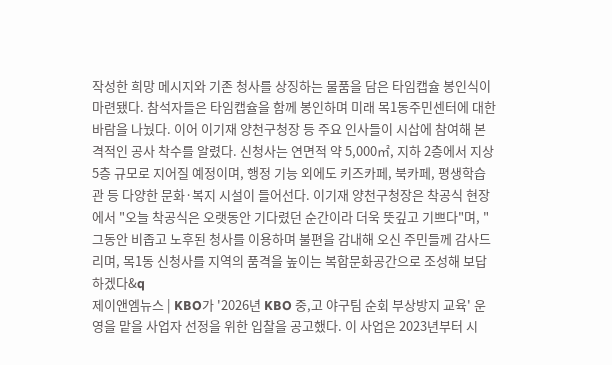작성한 희망 메시지와 기존 청사를 상징하는 물품을 담은 타임캡슐 봉인식이 마련됐다. 참석자들은 타임캡슐을 함께 봉인하며 미래 목1동주민센터에 대한 바람을 나눴다. 이어 이기재 양천구청장 등 주요 인사들이 시삽에 참여해 본격적인 공사 착수를 알렸다. 신청사는 연면적 약 5,000㎡, 지하 2층에서 지상 5층 규모로 지어질 예정이며, 행정 기능 외에도 키즈카페, 북카페, 평생학습관 등 다양한 문화·복지 시설이 들어선다. 이기재 양천구청장은 착공식 현장에서 "오늘 착공식은 오랫동안 기다렸던 순간이라 더욱 뜻깊고 기쁘다"며, "그동안 비좁고 노후된 청사를 이용하며 불편을 감내해 오신 주민들께 감사드리며, 목1동 신청사를 지역의 품격을 높이는 복합문화공간으로 조성해 보답하겠다&q
제이앤엠뉴스 | KBO가 '2026년 KBO 중,고 야구팀 순회 부상방지 교육' 운영을 맡을 사업자 선정을 위한 입찰을 공고했다. 이 사업은 2023년부터 시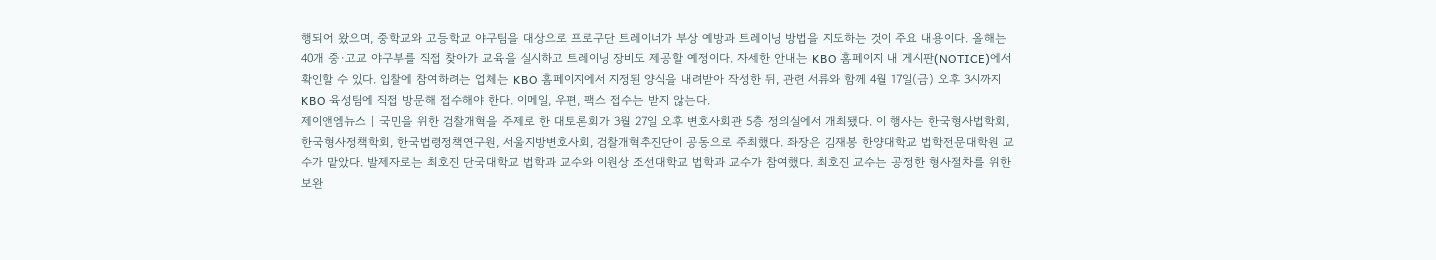행되어 왔으며, 중학교와 고등학교 야구팀을 대상으로 프로구단 트레이너가 부상 예방과 트레이닝 방법을 지도하는 것이 주요 내용이다. 올해는 40개 중·고교 야구부를 직접 찾아가 교육을 실시하고 트레이닝 장비도 제공할 예정이다. 자세한 안내는 KBO 홈페이지 내 게시판(NOTICE)에서 확인할 수 있다. 입찰에 참여하려는 업체는 KBO 홈페이지에서 지정된 양식을 내려받아 작성한 뒤, 관련 서류와 함께 4월 17일(금) 오후 3시까지 KBO 육성팀에 직접 방문해 접수해야 한다. 이메일, 우편, 팩스 접수는 받지 않는다.
제이앤엠뉴스 | 국민을 위한 검찰개혁을 주제로 한 대토론회가 3월 27일 오후 변호사회관 5층 정의실에서 개최됐다. 이 행사는 한국형사법학회, 한국형사정책학회, 한국법령정책연구원, 서울지방변호사회, 검찰개혁추진단이 공동으로 주최했다. 좌장은 김재봉 한양대학교 법학전문대학원 교수가 맡았다. 발제자로는 최호진 단국대학교 법학과 교수와 이원상 조선대학교 법학과 교수가 참여했다. 최호진 교수는 공정한 형사절차를 위한 보완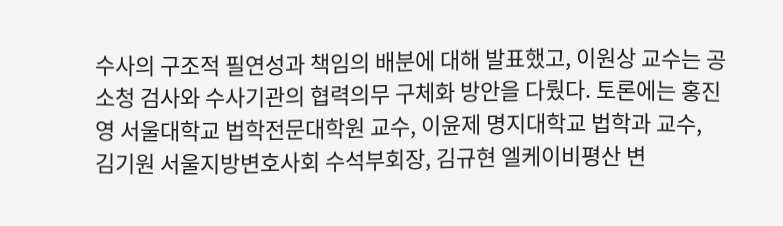수사의 구조적 필연성과 책임의 배분에 대해 발표했고, 이원상 교수는 공소청 검사와 수사기관의 협력의무 구체화 방안을 다뤘다. 토론에는 홍진영 서울대학교 법학전문대학원 교수, 이윤제 명지대학교 법학과 교수, 김기원 서울지방변호사회 수석부회장, 김규현 엘케이비평산 변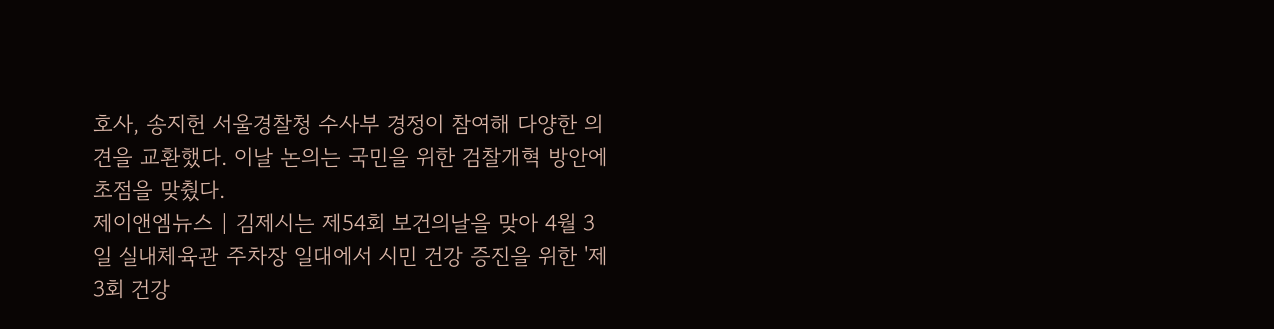호사, 송지헌 서울경찰청 수사부 경정이 참여해 다양한 의견을 교환했다. 이날 논의는 국민을 위한 검찰개혁 방안에 초점을 맞췄다.
제이앤엠뉴스 | 김제시는 제54회 보건의날을 맞아 4월 3일 실내체육관 주차장 일대에서 시민 건강 증진을 위한 '제3회 건강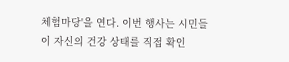체험마당'을 연다. 이번 행사는 시민들이 자신의 건강 상태를 직접 확인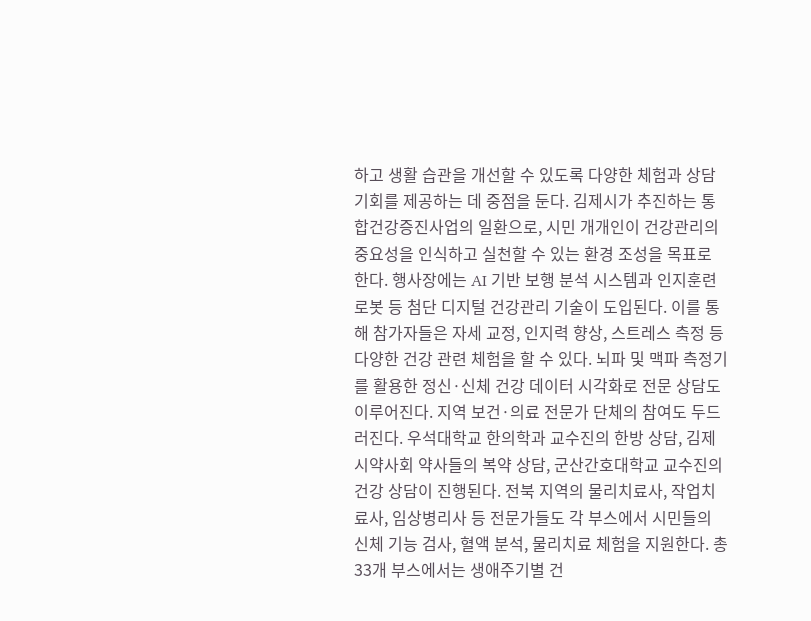하고 생활 습관을 개선할 수 있도록 다양한 체험과 상담 기회를 제공하는 데 중점을 둔다. 김제시가 추진하는 통합건강증진사업의 일환으로, 시민 개개인이 건강관리의 중요성을 인식하고 실천할 수 있는 환경 조성을 목표로 한다. 행사장에는 AI 기반 보행 분석 시스템과 인지훈련 로봇 등 첨단 디지털 건강관리 기술이 도입된다. 이를 통해 참가자들은 자세 교정, 인지력 향상, 스트레스 측정 등 다양한 건강 관련 체험을 할 수 있다. 뇌파 및 맥파 측정기를 활용한 정신·신체 건강 데이터 시각화로 전문 상담도 이루어진다. 지역 보건·의료 전문가 단체의 참여도 두드러진다. 우석대학교 한의학과 교수진의 한방 상담, 김제시약사회 약사들의 복약 상담, 군산간호대학교 교수진의 건강 상담이 진행된다. 전북 지역의 물리치료사, 작업치료사, 임상병리사 등 전문가들도 각 부스에서 시민들의 신체 기능 검사, 혈액 분석, 물리치료 체험을 지원한다. 총 33개 부스에서는 생애주기별 건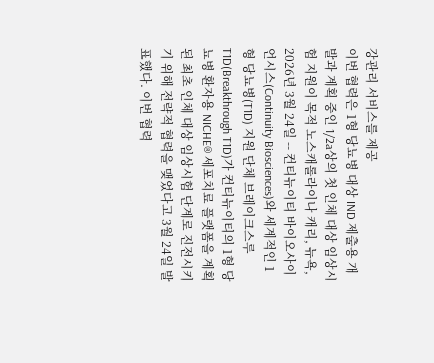강관리 서비스를 제공
이번 협력은 1형 당뇨병 대상 IND 제출용 개발과 계획 중인 1/2a상의 첫 인체 대상 임상시험 지원이 목적 노스캐롤라이나 캐리, 뉴욕, 2026년 3월 24일 -- 컨티뉴이티 바이오사이언시스(Continuity Biosciences)와 세계적인 1형 당뇨병(T1D) 지원 단체 브레이크스루 T1D(Breakthrough T1D)가 컨티뉴이티의 1형 당뇨병 환자용 NICHE® 세포치료 플랫폼을 계획된 최초 인체 대상 임상시험 단계로 진전시키기 위해 전략적 협력을 맺었다고 3월 24일 발표했다. 이번 협력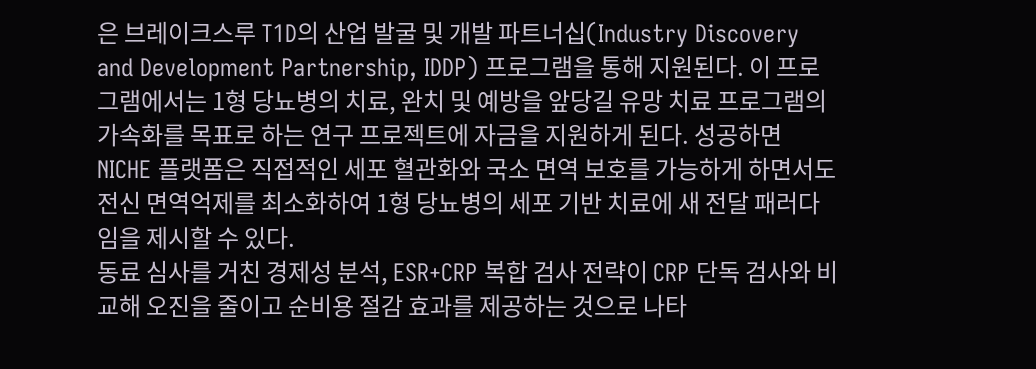은 브레이크스루 T1D의 산업 발굴 및 개발 파트너십(Industry Discovery and Development Partnership, IDDP) 프로그램을 통해 지원된다. 이 프로그램에서는 1형 당뇨병의 치료, 완치 및 예방을 앞당길 유망 치료 프로그램의 가속화를 목표로 하는 연구 프로젝트에 자금을 지원하게 된다. 성공하면 NICHE 플랫폼은 직접적인 세포 혈관화와 국소 면역 보호를 가능하게 하면서도 전신 면역억제를 최소화하여 1형 당뇨병의 세포 기반 치료에 새 전달 패러다임을 제시할 수 있다.
동료 심사를 거친 경제성 분석, ESR+CRP 복합 검사 전략이 CRP 단독 검사와 비교해 오진을 줄이고 순비용 절감 효과를 제공하는 것으로 나타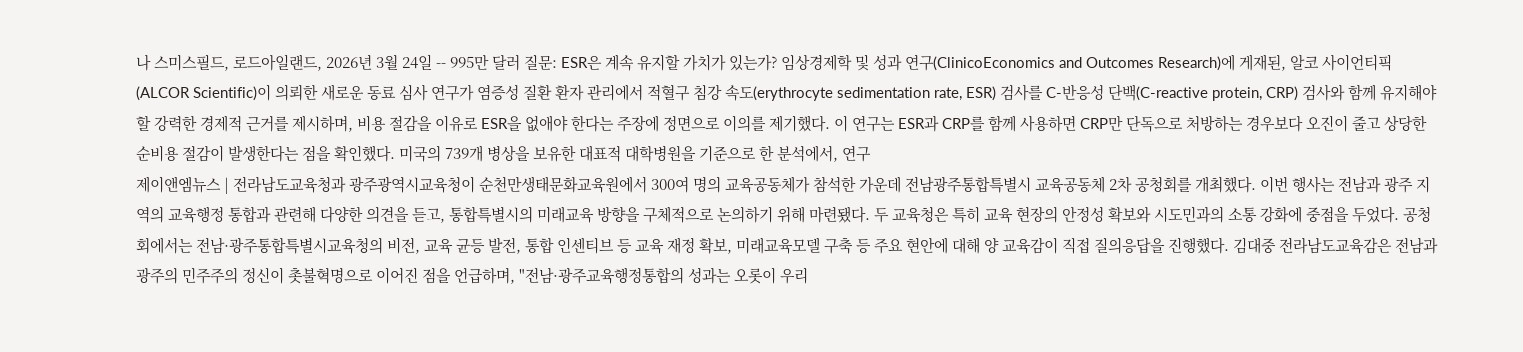나 스미스필드, 로드아일랜드, 2026년 3월 24일 -- 995만 달러 질문: ESR은 계속 유지할 가치가 있는가? 임상경제학 및 성과 연구(ClinicoEconomics and Outcomes Research)에 게재된, 알코 사이언티픽(ALCOR Scientific)이 의뢰한 새로운 동료 심사 연구가 염증성 질환 환자 관리에서 적혈구 침강 속도(erythrocyte sedimentation rate, ESR) 검사를 C-반응성 단백(C-reactive protein, CRP) 검사와 함께 유지해야 할 강력한 경제적 근거를 제시하며, 비용 절감을 이유로 ESR을 없애야 한다는 주장에 정면으로 이의를 제기했다. 이 연구는 ESR과 CRP를 함께 사용하면 CRP만 단독으로 처방하는 경우보다 오진이 줄고 상당한 순비용 절감이 발생한다는 점을 확인했다. 미국의 739개 병상을 보유한 대표적 대학병원을 기준으로 한 분석에서, 연구
제이앤엠뉴스 | 전라남도교육청과 광주광역시교육청이 순천만생태문화교육원에서 300여 명의 교육공동체가 참석한 가운데 전남광주통합특별시 교육공동체 2차 공청회를 개최했다. 이번 행사는 전남과 광주 지역의 교육행정 통합과 관련해 다양한 의견을 듣고, 통합특별시의 미래교육 방향을 구체적으로 논의하기 위해 마련됐다. 두 교육청은 특히 교육 현장의 안정성 확보와 시도민과의 소통 강화에 중점을 두었다. 공청회에서는 전남·광주통합특별시교육청의 비전, 교육 균등 발전, 통합 인센티브 등 교육 재정 확보, 미래교육모델 구축 등 주요 현안에 대해 양 교육감이 직접 질의응답을 진행했다. 김대중 전라남도교육감은 전남과 광주의 민주주의 정신이 촛불혁명으로 이어진 점을 언급하며, "전남·광주교육행정통합의 성과는 오롯이 우리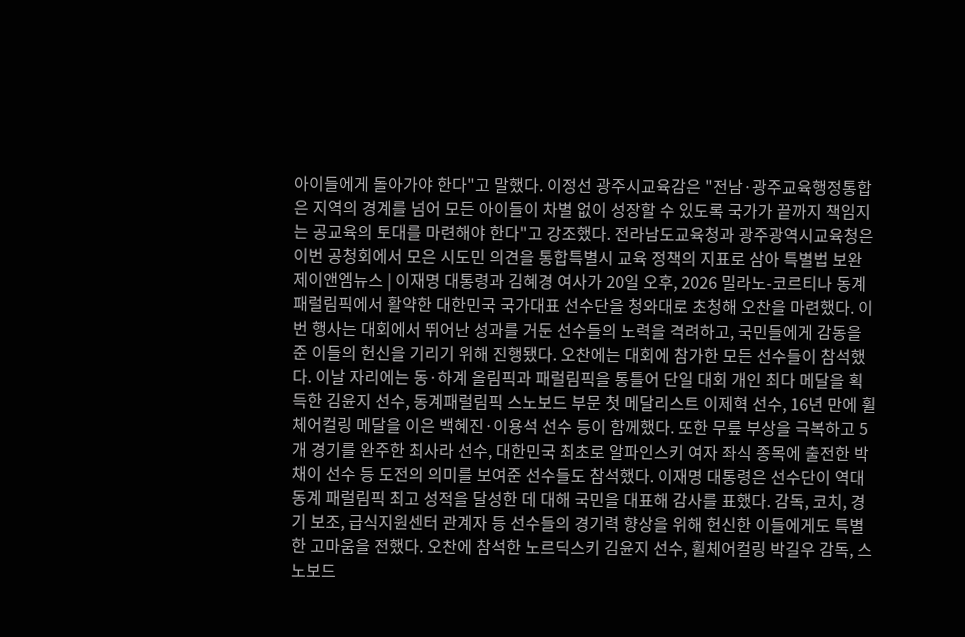아이들에게 돌아가야 한다"고 말했다. 이정선 광주시교육감은 "전남·광주교육행정통합은 지역의 경계를 넘어 모든 아이들이 차별 없이 성장할 수 있도록 국가가 끝까지 책임지는 공교육의 토대를 마련해야 한다"고 강조했다. 전라남도교육청과 광주광역시교육청은 이번 공청회에서 모은 시도민 의견을 통합특별시 교육 정책의 지표로 삼아 특별법 보완
제이앤엠뉴스 | 이재명 대통령과 김혜경 여사가 20일 오후, 2026 밀라노-코르티나 동계 패럴림픽에서 활약한 대한민국 국가대표 선수단을 청와대로 초청해 오찬을 마련했다. 이번 행사는 대회에서 뛰어난 성과를 거둔 선수들의 노력을 격려하고, 국민들에게 감동을 준 이들의 헌신을 기리기 위해 진행됐다. 오찬에는 대회에 참가한 모든 선수들이 참석했다. 이날 자리에는 동·하계 올림픽과 패럴림픽을 통틀어 단일 대회 개인 최다 메달을 획득한 김윤지 선수, 동계패럴림픽 스노보드 부문 첫 메달리스트 이제혁 선수, 16년 만에 휠체어컬링 메달을 이은 백혜진·이용석 선수 등이 함께했다. 또한 무릎 부상을 극복하고 5개 경기를 완주한 최사라 선수, 대한민국 최초로 알파인스키 여자 좌식 종목에 출전한 박채이 선수 등 도전의 의미를 보여준 선수들도 참석했다. 이재명 대통령은 선수단이 역대 동계 패럴림픽 최고 성적을 달성한 데 대해 국민을 대표해 감사를 표했다. 감독, 코치, 경기 보조, 급식지원센터 관계자 등 선수들의 경기력 향상을 위해 헌신한 이들에게도 특별한 고마움을 전했다. 오찬에 참석한 노르딕스키 김윤지 선수, 휠체어컬링 박길우 감독, 스노보드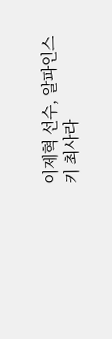이제혁 선수, 알파인스키 최사라